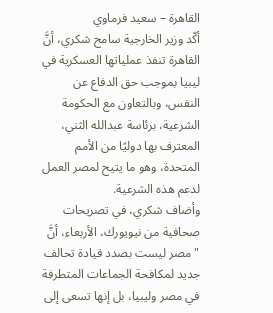القاهرة – سعيد فرماوي
أكّد وزير الخارجية سامح شكري، أنَّ القاهرة تنفذ عملياتها العسكرية في ليبيا بموجب حق الدفاع عن النفس، وبالتعاون مع الحكومة الشرعية، برئاسة عبدالله الثني، المعترف بها دوليًا من الأمم المتحدة، وهو ما يتيح لمصر العمل لدعم هذه الشرعية.
وأضاف شكري، في تصريحات صحافية من نيويورك، الأربعاء، أنَّ "مصر ليست بصدد قيادة تحالف جديد لمكافحة الجماعات المتطرفة في مصر وليبيا، بل إنها تسعى إلى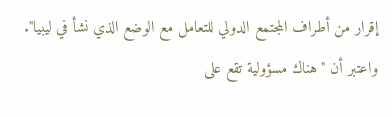إقرار من أطراف المجتمع الدولي للتعامل مع الوضع الذي نشأ في ليبيا". واعتبر أن "هناك مسؤولية تقع على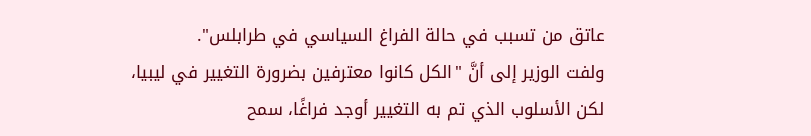عاتق من تسبب في حالة الفراغ السياسي في طرابلس".
ولفت الوزير إلى أنَّ "الكل كانوا معترفين بضرورة التغيير في ليبيا، لكن الأسلوب الذي تم به التغيير أوجد فراغًا، سمح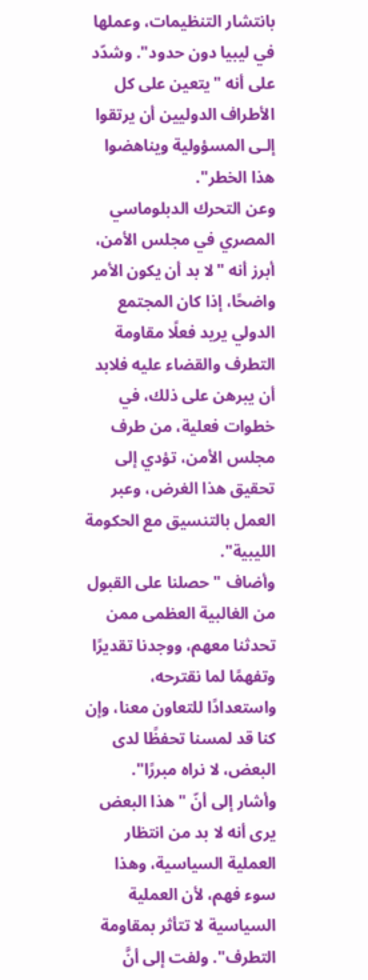بانتشار التنظيمات، وعملها في ليبيا دون حدود". وشدّد على أنه "يتعين على كل الأطراف الدوليين أن يرتقوا إلـى المسؤولية ويناهضوا هذا الخطر".
وعن التحرك الدبلوماسي المصري في مجلس الأمن، أبرز أنه "لا بد أن يكون الأمر واضحًا، إذا كان المجتمع الدولي يريد فعلًا مقاومة التطرف والقضاء عليه فلابد أن يبرهن على ذلك، في خطوات فعلية، من طرف مجلس الأمن، تؤدي إلى تحقيق هذا الغرض، وعبر العمل بالتنسيق مع الحكومة الليبية".
وأضاف "حصلنا على القبول من الغالبية العظمى ممن تحدثنا معهم، ووجدنا تقديرًا وتفهمًا لما نقترحه، واستعدادًا للتعاون معنا، وإن كنا قد لمسنا تحفظًا لدى البعض، لا نراه مبررًا".
وأشار إلى أنّ "هذا البعض يرى أنه لا بد من انتظار العملية السياسية، وهذا سوء فهم، لأن العملية السياسية لا تتأثر بمقاومة التطرف". ولفت إلى أنَّ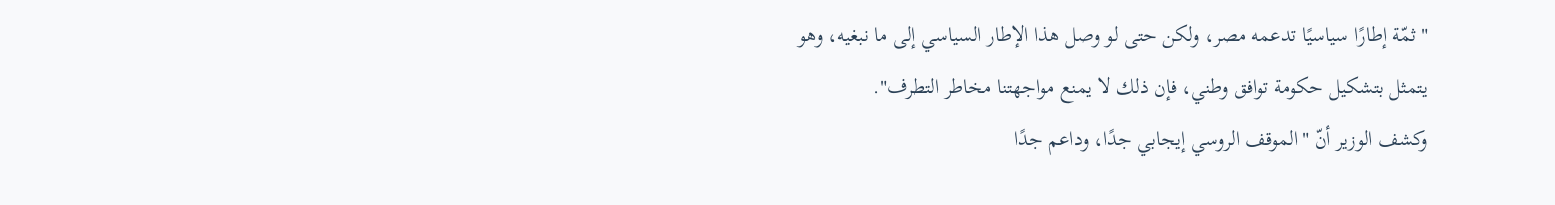"ثمّة إطارًا سياسيًا تدعمه مصر، ولكن حتى لو وصل هذا الإطار السياسي إلى ما نبغيه، وهو يتمثل بتشكيل حكومة توافق وطني، فإن ذلك لا يمنع مواجهتنا مخاطر التطرف".
وكشف الوزير أنّ "الموقف الروسي إيجابي جدًا، وداعم جدًا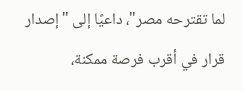لما تقترحه مصر"، داعيًا إلى "إصدار قرار في أقرب فرصة ممكنة،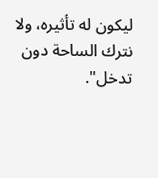ليكون له تأثيره، ولا نترك الساحة دون تدخل".